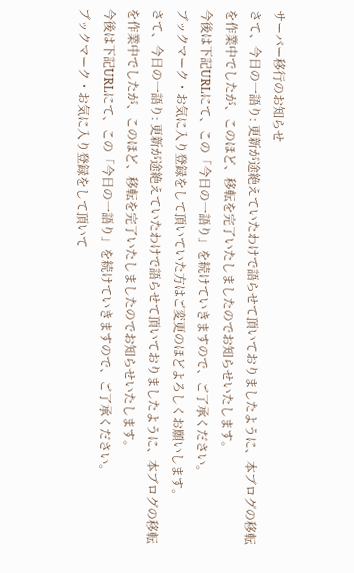サーバー移行のお知らせ
さて、今日の一語り: 更新が途絶えていたわけで語らせて頂いておりましたように、本ブログの移転を作業中でしたが、このほど、移転を完了いたしましたのでお知らせいたします。
今後は下記URLにて、この「今日の一語り」を続けていきますので、ご了承ください。
ブックマーク・お気に入り登録をして頂いていた方はご変更のほどよろしくお願いします。
さて、今日の一語り: 更新が途絶えていたわけで語らせて頂いておりましたように、本ブログの移転を作業中でしたが、このほど、移転を完了いたしましたのでお知らせいたします。
今後は下記URLにて、この「今日の一語り」を続けていきますので、ご了承ください。
ブックマーク・お気に入り登録をして頂いて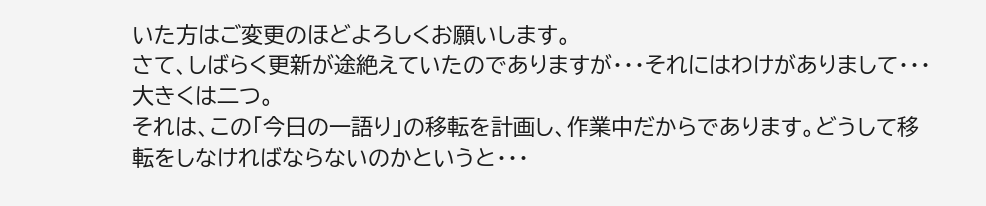いた方はご変更のほどよろしくお願いします。
さて、しばらく更新が途絶えていたのでありますが・・・それにはわけがありまして・・・大きくは二つ。
それは、この「今日の一語り」の移転を計画し、作業中だからであります。どうして移転をしなければならないのかというと・・・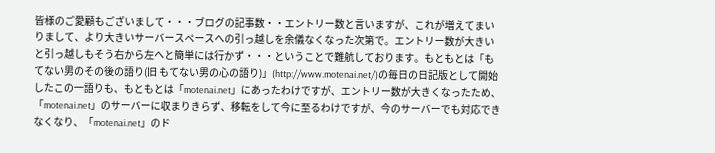皆様のご愛顧もございまして・・・ブログの記事数・・エントリー数と言いますが、これが増えてまいりまして、より大きいサーバースペースへの引っ越しを余儀なくなった次第で。エントリー数が大きいと引っ越しもそう右から左へと簡単には行かず・・・ということで難航しております。もともとは「もてない男のその後の語り(旧 もてない男の心の語り)」(http://www.motenai.net/)の毎日の日記版として開始したこの一語りも、もともとは「motenai.net」にあったわけですが、エントリー数が大きくなったため、「motenai.net」のサーバーに収まりきらず、移転をして今に至るわけですが、今のサーバーでも対応できなくなり、「motenai.net」のド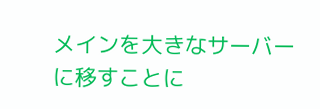メインを大きなサーバーに移すことに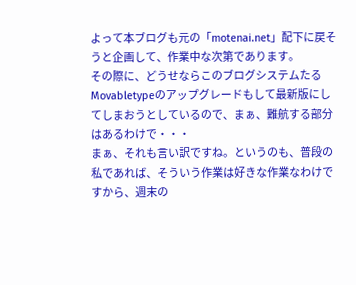よって本ブログも元の「motenai.net」配下に戻そうと企画して、作業中な次第であります。
その際に、どうせならこのブログシステムたるMovabletypeのアップグレードもして最新版にしてしまおうとしているので、まぁ、難航する部分はあるわけで・・・
まぁ、それも言い訳ですね。というのも、普段の私であれば、そういう作業は好きな作業なわけですから、週末の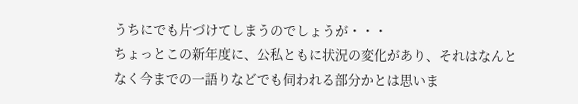うちにでも片づけてしまうのでしょうが・・・
ちょっとこの新年度に、公私ともに状況の変化があり、それはなんとなく今までの一語りなどでも伺われる部分かとは思いま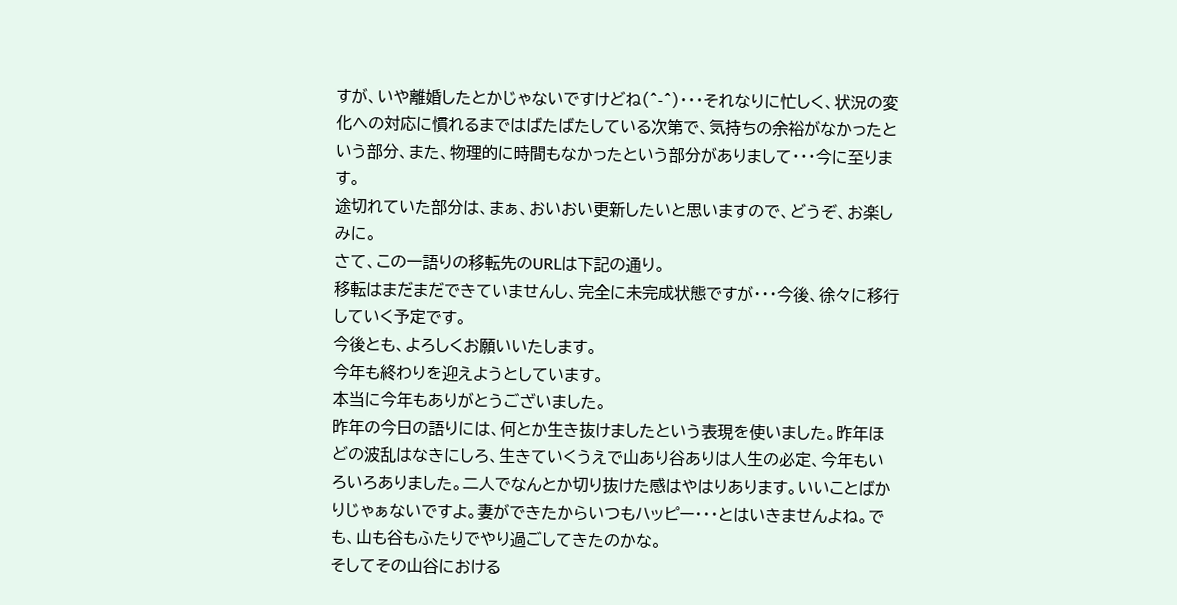すが、いや離婚したとかじゃないですけどね(^-^)・・・それなりに忙しく、状況の変化への対応に慣れるまではばたばたしている次第で、気持ちの余裕がなかったという部分、また、物理的に時間もなかったという部分がありまして・・・今に至ります。
途切れていた部分は、まぁ、おいおい更新したいと思いますので、どうぞ、お楽しみに。
さて、この一語りの移転先のURLは下記の通り。
移転はまだまだできていませんし、完全に未完成状態ですが・・・今後、徐々に移行していく予定です。
今後とも、よろしくお願いいたします。
今年も終わりを迎えようとしています。
本当に今年もありがとうございました。
昨年の今日の語りには、何とか生き抜けましたという表現を使いました。昨年ほどの波乱はなきにしろ、生きていくうえで山あり谷ありは人生の必定、今年もいろいろありました。二人でなんとか切り抜けた感はやはりあります。いいことばかりじゃぁないですよ。妻ができたからいつもハッピー・・・とはいきませんよね。でも、山も谷もふたりでやり過ごしてきたのかな。
そしてその山谷における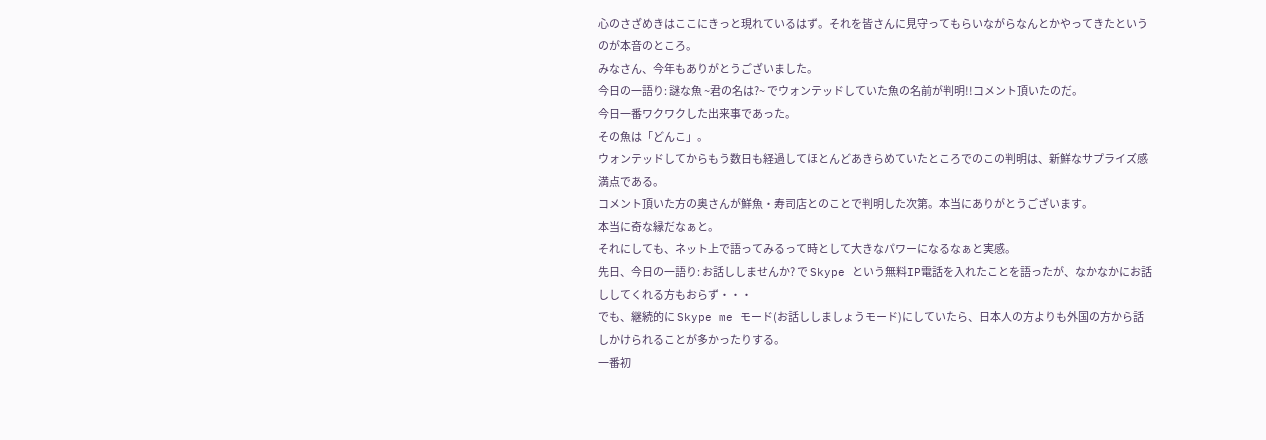心のさざめきはここにきっと現れているはず。それを皆さんに見守ってもらいながらなんとかやってきたというのが本音のところ。
みなさん、今年もありがとうございました。
今日の一語り: 謎な魚 ~君の名は?~ でウォンテッドしていた魚の名前が判明!!コメント頂いたのだ。
今日一番ワクワクした出来事であった。
その魚は「どんこ」。
ウォンテッドしてからもう数日も経過してほとんどあきらめていたところでのこの判明は、新鮮なサプライズ感満点である。
コメント頂いた方の奥さんが鮮魚・寿司店とのことで判明した次第。本当にありがとうございます。
本当に奇な縁だなぁと。
それにしても、ネット上で語ってみるって時として大きなパワーになるなぁと実感。
先日、今日の一語り: お話ししませんか? で Skype という無料IP電話を入れたことを語ったが、なかなかにお話ししてくれる方もおらず・・・
でも、継続的に Skype me モード(お話ししましょうモード)にしていたら、日本人の方よりも外国の方から話しかけられることが多かったりする。
一番初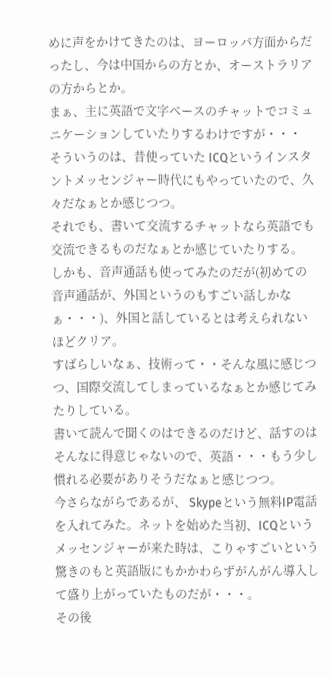めに声をかけてきたのは、ヨーロッパ方面からだったし、今は中国からの方とか、オーストラリアの方からとか。
まぁ、主に英語で文字ベースのチャットでコミュニケーションしていたりするわけですが・・・
そういうのは、昔使っていた ICQというインスタントメッセンジャー時代にもやっていたので、久々だなぁとか感じつつ。
それでも、書いて交流するチャットなら英語でも交流できるものだなぁとか感じていたりする。
しかも、音声通話も使ってみたのだが(初めての音声通話が、外国というのもすごい話しかなぁ・・・)、外国と話しているとは考えられないほどクリア。
すばらしいなぁ、技術って・・そんな風に感じつつ、国際交流してしまっているなぁとか感じてみたりしている。
書いて読んで聞くのはできるのだけど、話すのはそんなに得意じゃないので、英語・・・もう少し慣れる必要がありそうだなぁと感じつつ。
今さらながらであるが、 Skypeという無料IP電話を入れてみた。ネットを始めた当初、ICQというメッセンジャーが来た時は、こりゃすごいという驚きのもと英語版にもかかわらずがんがん導入して盛り上がっていたものだが・・・。
その後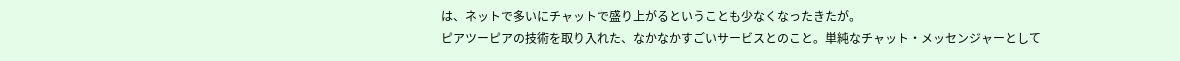は、ネットで多いにチャットで盛り上がるということも少なくなったきたが。
ピアツーピアの技術を取り入れた、なかなかすごいサービスとのこと。単純なチャット・メッセンジャーとして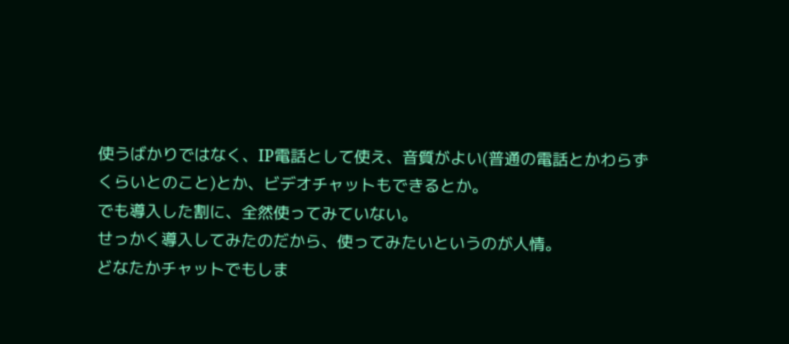使うばかりではなく、IP電話として使え、音質がよい(普通の電話とかわらずくらいとのこと)とか、ビデオチャットもできるとか。
でも導入した割に、全然使ってみていない。
せっかく導入してみたのだから、使ってみたいというのが人情。
どなたかチャットでもしま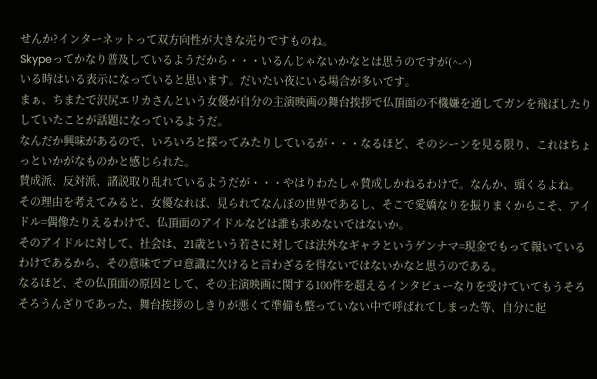せんか?インターネットって双方向性が大きな売りですものね。
Skypeってかなり普及しているようだから・・・いるんじゃないかなとは思うのですが(^-^)
いる時はいる表示になっていると思います。だいたい夜にいる場合が多いです。
まぁ、ちまたで沢尻エリカさんという女優が自分の主演映画の舞台挨拶で仏頂面の不機嫌を通してガンを飛ばしたりしていたことが話題になっているようだ。
なんだか興味があるので、いろいろと探ってみたりしているが・・・なるほど、そのシーンを見る限り、これはちょっといかがなものかと感じられた。
賛成派、反対派、諸説取り乱れているようだが・・・やはりわたしゃ賛成しかねるわけで。なんか、頭くるよね。
その理由を考えてみると、女優なれば、見られてなんぼの世界であるし、そこで愛嬌なりを振りまくからこそ、アイドル=偶像たりえるわけで、仏頂面のアイドルなどは誰も求めないではないか。
そのアイドルに対して、社会は、21歳という若さに対しては法外なギャラというゲンナマ=現金でもって報いているわけであるから、その意味でプロ意識に欠けると言わざるを得ないではないかなと思うのである。
なるほど、その仏頂面の原因として、その主演映画に関する100件を超えるインタビューなりを受けていてもうそろそろうんざりであった、舞台挨拶のしきりが悪くて準備も整っていない中で呼ばれてしまった等、自分に起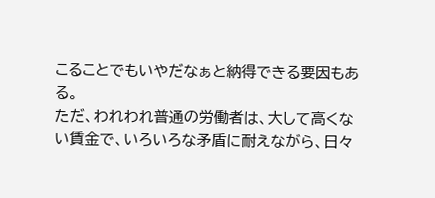こることでもいやだなぁと納得できる要因もある。
ただ、われわれ普通の労働者は、大して高くない賃金で、いろいろな矛盾に耐えながら、日々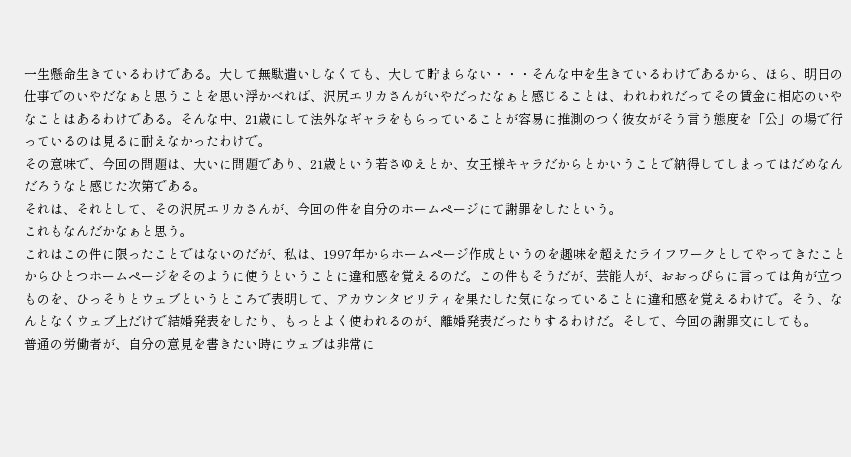一生懸命生きているわけである。大して無駄遣いしなくても、大して貯まらない・・・そんな中を生きているわけであるから、ほら、明日の仕事でのいやだなぁと思うことを思い浮かべれば、沢尻エリカさんがいやだったなぁと感じることは、われわれだってその賃金に相応のいやなことはあるわけである。そんな中、21歳にして法外なギャラをもらっていることが容易に推測のつく彼女がそう言う態度を「公」の場で行っているのは見るに耐えなかったわけで。
その意味で、今回の問題は、大いに問題であり、21歳という若さゆえとか、女王様キャラだからとかいうことで納得してしまってはだめなんだろうなと感じた次第である。
それは、それとして、その沢尻エリカさんが、今回の件を自分のホームページにて謝罪をしたという。
これもなんだかなぁと思う。
これはこの件に限ったことではないのだが、私は、1997年からホームページ作成というのを趣味を超えたライフワークとしてやってきたことからひとつホームページをそのように使うということに違和感を覚えるのだ。この件もそうだが、芸能人が、おおっぴらに言っては角が立つものを、ひっそりとウェブというところで表明して、アカウンタビリティを果たした気になっていることに違和感を覚えるわけで。そう、なんとなくウェブ上だけで結婚発表をしたり、もっとよく使われるのが、離婚発表だったりするわけだ。そして、今回の謝罪文にしても。
普通の労働者が、自分の意見を書きたい時にウェブは非常に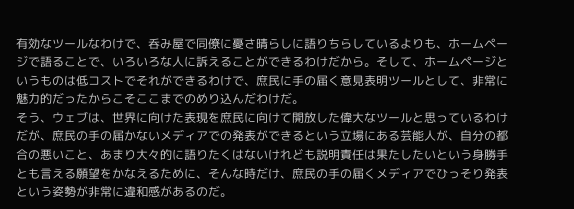有効なツールなわけで、呑み屋で同僚に憂さ晴らしに語りちらしているよりも、ホームページで語ることで、いろいろな人に訴えることができるわけだから。そして、ホームページというものは低コストでそれができるわけで、庶民に手の届く意見表明ツールとして、非常に魅力的だったからこそここまでのめり込んだわけだ。
そう、ウェブは、世界に向けた表現を庶民に向けて開放した偉大なツールと思っているわけだが、庶民の手の届かないメディアでの発表ができるという立場にある芸能人が、自分の都合の悪いこと、あまり大々的に語りたくはないけれども説明責任は果たしたいという身勝手とも言える願望をかなえるために、そんな時だけ、庶民の手の届くメディアでひっそり発表という姿勢が非常に違和感があるのだ。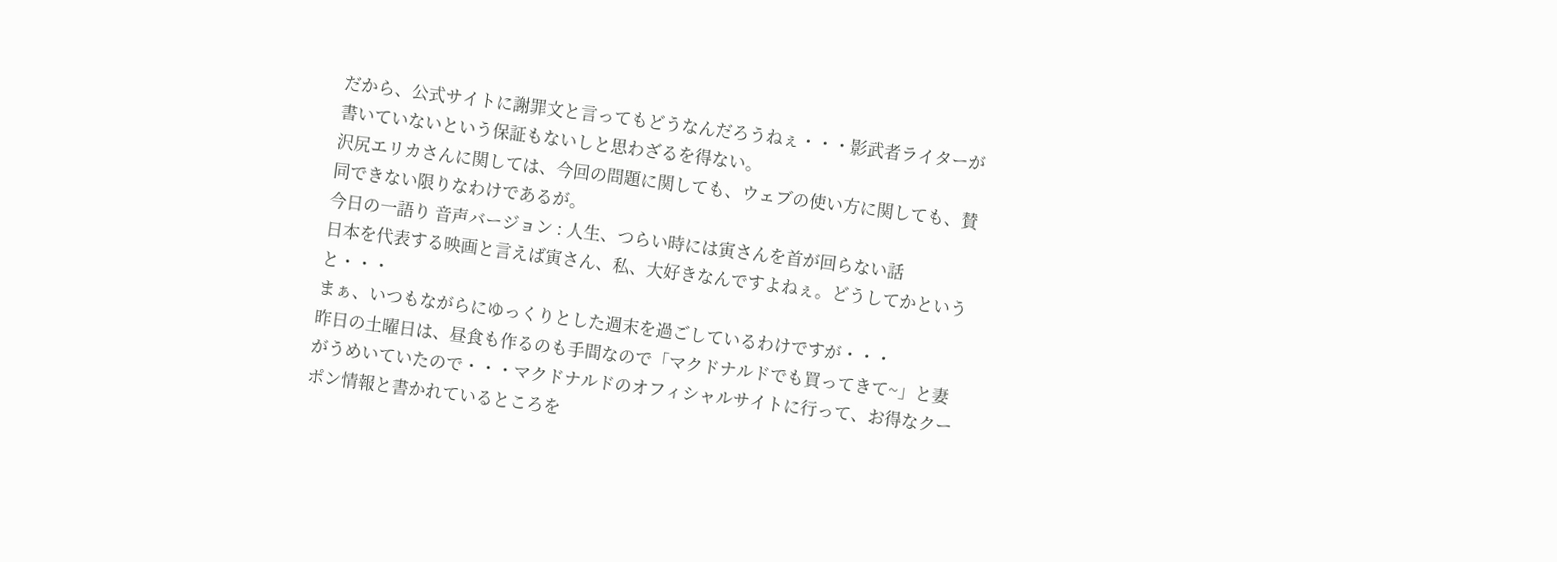だから、公式サイトに謝罪文と言ってもどうなんだろうねぇ・・・影武者ライターが書いていないという保証もないしと思わざるを得ない。
沢尻エリカさんに関しては、今回の問題に関しても、ウェブの使い方に関しても、賛同できない限りなわけであるが。
今日の一語り 音声バージョン : 人生、つらい時には寅さんを首が回らない話
日本を代表する映画と言えば寅さん、私、大好きなんですよねぇ。どうしてかというと・・・
まぁ、いつもながらにゆっくりとした週末を過ごしているわけですが・・・
昨日の土曜日は、昼食も作るのも手間なので「マクドナルドでも買ってきて~」と妻がうめいていたので・・・マクドナルドのオフィシャルサイトに行って、お得なクーポン情報と書かれているところを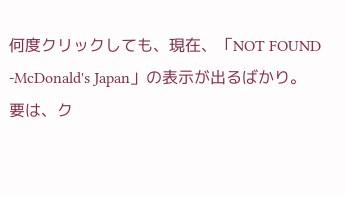何度クリックしても、現在、「NOT FOUND -McDonald's Japan」の表示が出るばかり。
要は、ク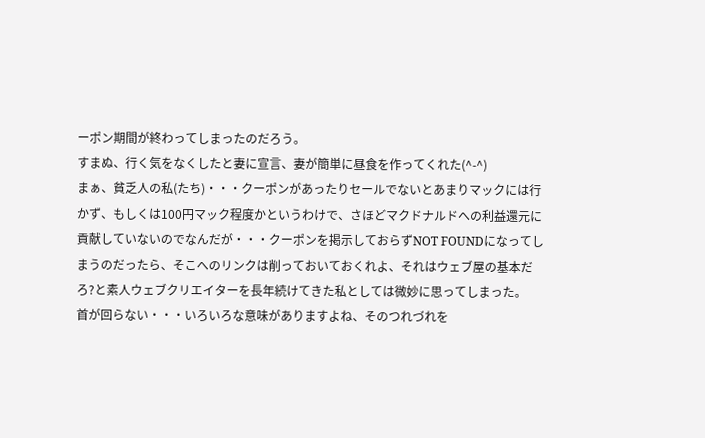ーポン期間が終わってしまったのだろう。
すまぬ、行く気をなくしたと妻に宣言、妻が簡単に昼食を作ってくれた(^-^)
まぁ、貧乏人の私(たち)・・・クーポンがあったりセールでないとあまりマックには行かず、もしくは100円マック程度かというわけで、さほどマクドナルドへの利益還元に貢献していないのでなんだが・・・クーポンを掲示しておらずNOT FOUNDになってしまうのだったら、そこへのリンクは削っておいておくれよ、それはウェブ屋の基本だろ?と素人ウェブクリエイターを長年続けてきた私としては微妙に思ってしまった。
首が回らない・・・いろいろな意味がありますよね、そのつれづれを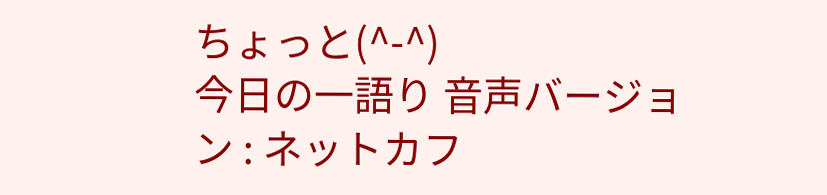ちょっと(^-^)
今日の一語り 音声バージョン : ネットカフ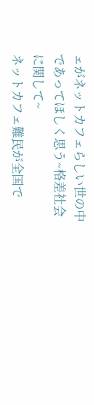ェがネットカフェらしい世の中であってほしく思う~格差社会に関して~
ネットカフェ難民が全国で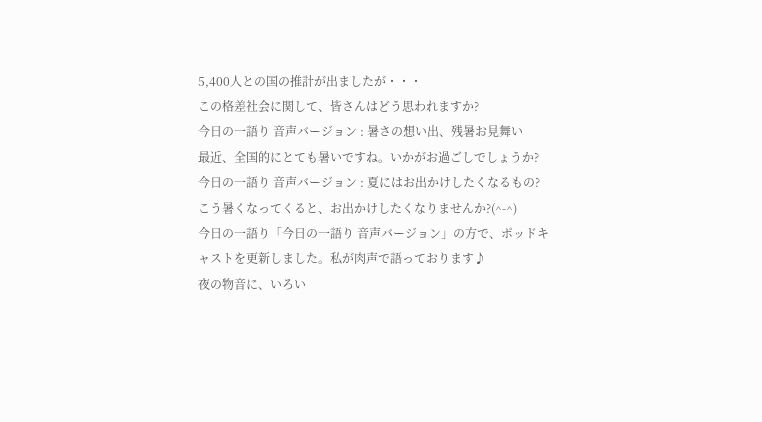5,400人との国の推計が出ましたが・・・
この格差社会に関して、皆さんはどう思われますか?
今日の一語り 音声バージョン : 暑さの想い出、残暑お見舞い
最近、全国的にとても暑いですね。いかがお過ごしでしょうか?
今日の一語り 音声バージョン : 夏にはお出かけしたくなるもの?
こう暑くなってくると、お出かけしたくなりませんか?(^-^)
今日の一語り「今日の一語り 音声バージョン」の方で、ポッドキャストを更新しました。私が肉声で語っております♪
夜の物音に、いろい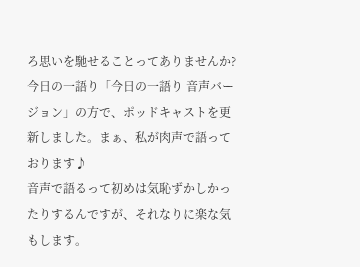ろ思いを馳せることってありませんか?
今日の一語り「今日の一語り 音声バージョン」の方で、ポッドキャストを更新しました。まぁ、私が肉声で語っております♪
音声で語るって初めは気恥ずかしかったりするんですが、それなりに楽な気もします。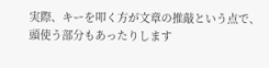実際、キーを叩く方が文章の推敲という点で、頭使う部分もあったりします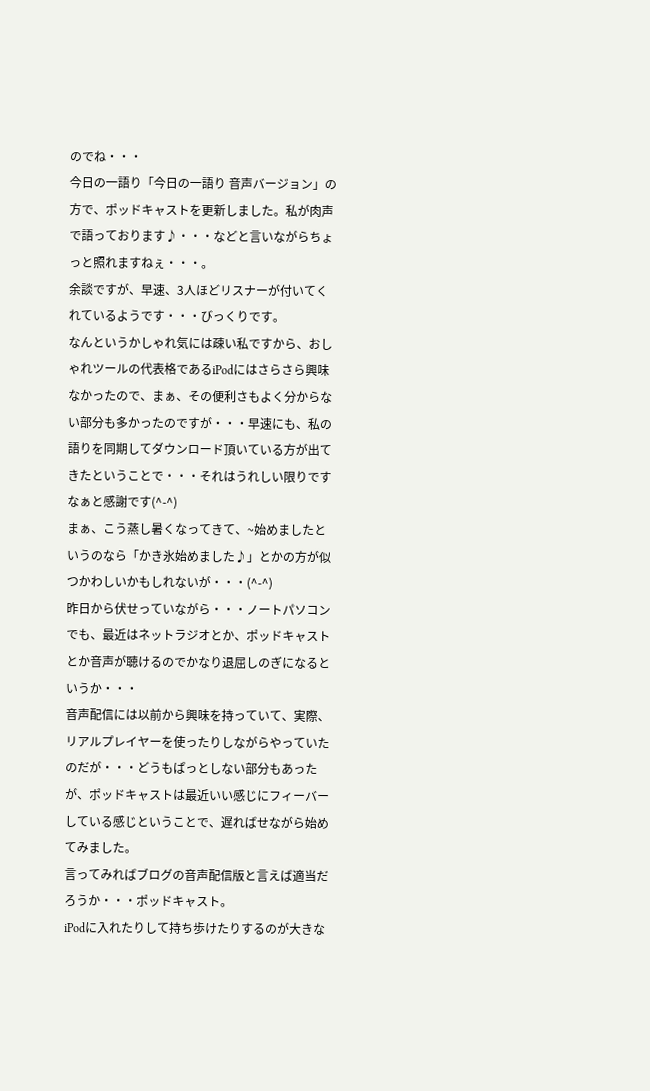のでね・・・
今日の一語り「今日の一語り 音声バージョン」の方で、ポッドキャストを更新しました。私が肉声で語っております♪・・・などと言いながらちょっと照れますねぇ・・・。
余談ですが、早速、3人ほどリスナーが付いてくれているようです・・・びっくりです。
なんというかしゃれ気には疎い私ですから、おしゃれツールの代表格であるiPodにはさらさら興味なかったので、まぁ、その便利さもよく分からない部分も多かったのですが・・・早速にも、私の語りを同期してダウンロード頂いている方が出てきたということで・・・それはうれしい限りですなぁと感謝です(^-^)
まぁ、こう蒸し暑くなってきて、~始めましたというのなら「かき氷始めました♪」とかの方が似つかわしいかもしれないが・・・(^-^)
昨日から伏せっていながら・・・ノートパソコンでも、最近はネットラジオとか、ポッドキャストとか音声が聴けるのでかなり退屈しのぎになるというか・・・
音声配信には以前から興味を持っていて、実際、リアルプレイヤーを使ったりしながらやっていたのだが・・・どうもぱっとしない部分もあったが、ポッドキャストは最近いい感じにフィーバーしている感じということで、遅ればせながら始めてみました。
言ってみればブログの音声配信版と言えば適当だろうか・・・ポッドキャスト。
iPodに入れたりして持ち歩けたりするのが大きな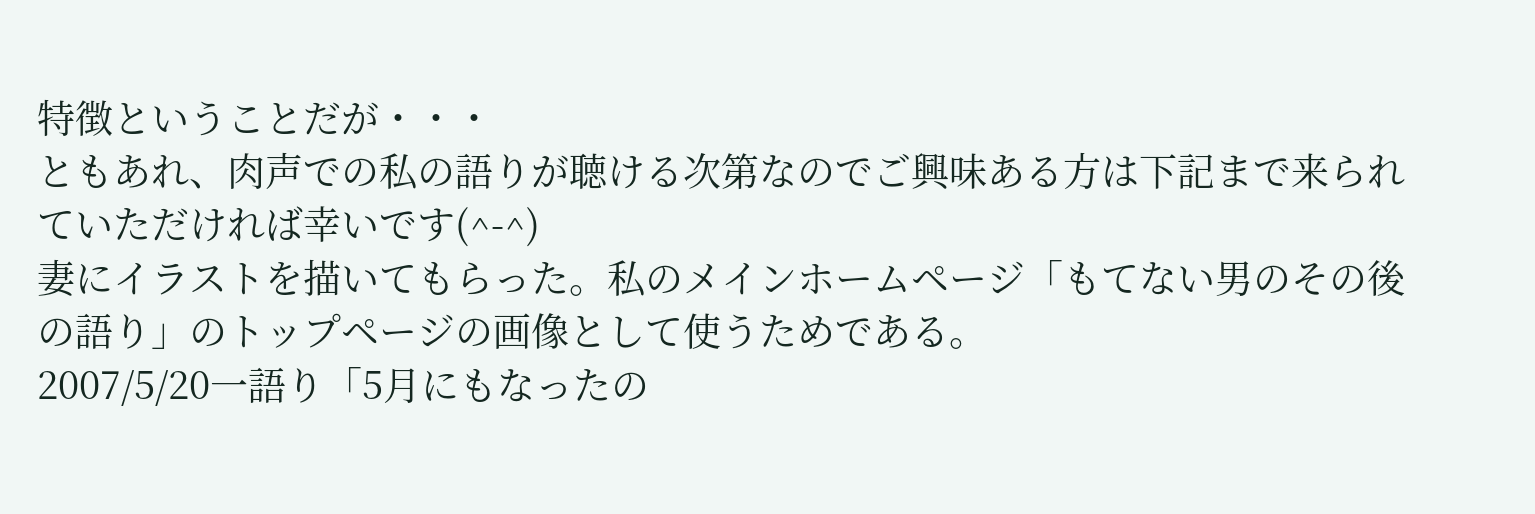特徴ということだが・・・
ともあれ、肉声での私の語りが聴ける次第なのでご興味ある方は下記まで来られていただければ幸いです(^-^)
妻にイラストを描いてもらった。私のメインホームページ「もてない男のその後の語り」のトップページの画像として使うためである。
2007/5/20一語り「5月にもなったの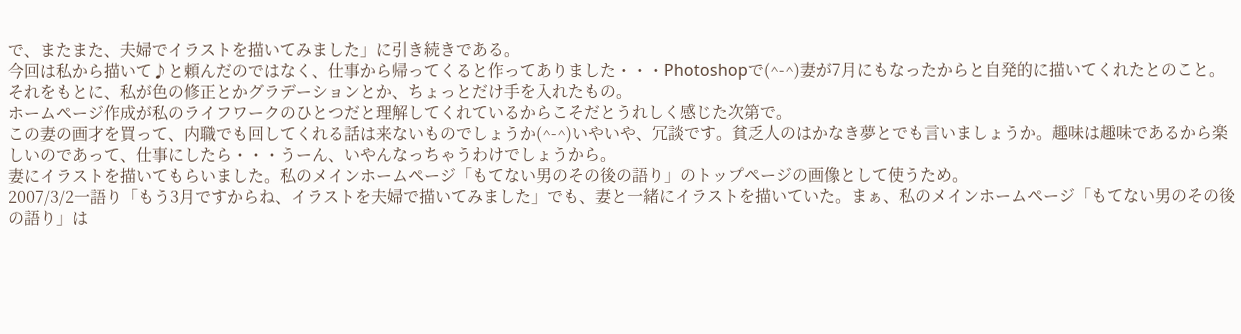で、またまた、夫婦でイラストを描いてみました」に引き続きである。
今回は私から描いて♪と頼んだのではなく、仕事から帰ってくると作ってありました・・・Photoshopで(^-^)妻が7月にもなったからと自発的に描いてくれたとのこと。
それをもとに、私が色の修正とかグラデーションとか、ちょっとだけ手を入れたもの。
ホームページ作成が私のライフワークのひとつだと理解してくれているからこそだとうれしく感じた次第で。
この妻の画才を買って、内職でも回してくれる話は来ないものでしょうか(^-^)いやいや、冗談です。貧乏人のはかなき夢とでも言いましょうか。趣味は趣味であるから楽しいのであって、仕事にしたら・・・うーん、いやんなっちゃうわけでしょうから。
妻にイラストを描いてもらいました。私のメインホームページ「もてない男のその後の語り」のトップページの画像として使うため。
2007/3/2一語り「もう3月ですからね、イラストを夫婦で描いてみました」でも、妻と一緒にイラストを描いていた。まぁ、私のメインホームページ「もてない男のその後の語り」は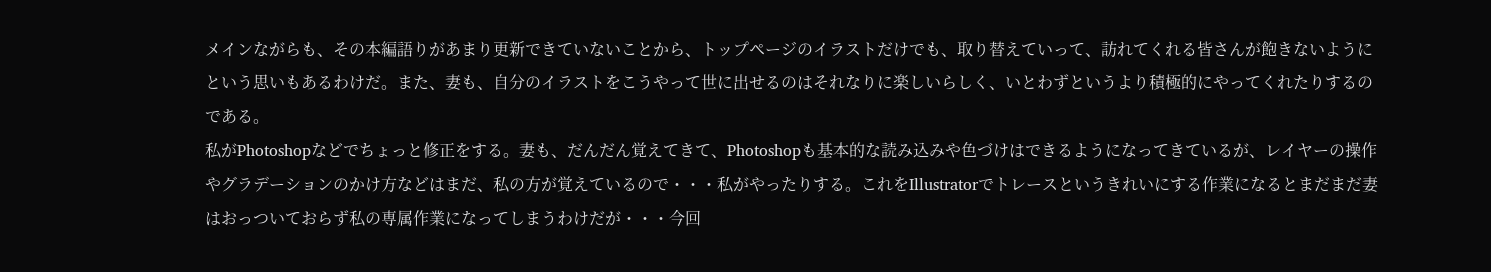メインながらも、その本編語りがあまり更新できていないことから、トップページのイラストだけでも、取り替えていって、訪れてくれる皆さんが飽きないようにという思いもあるわけだ。また、妻も、自分のイラストをこうやって世に出せるのはそれなりに楽しいらしく、いとわずというより積極的にやってくれたりするのである。
私がPhotoshopなどでちょっと修正をする。妻も、だんだん覚えてきて、Photoshopも基本的な読み込みや色づけはできるようになってきているが、レイヤーの操作やグラデーションのかけ方などはまだ、私の方が覚えているので・・・私がやったりする。これをIllustratorでトレースというきれいにする作業になるとまだまだ妻はおっついておらず私の専属作業になってしまうわけだが・・・今回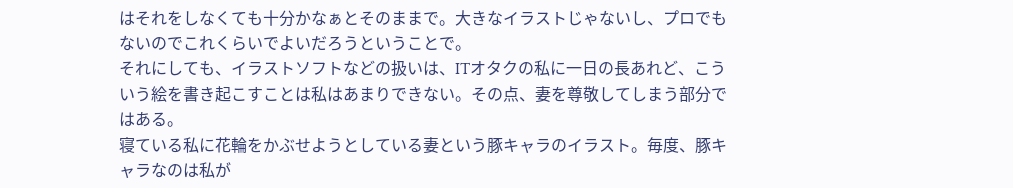はそれをしなくても十分かなぁとそのままで。大きなイラストじゃないし、プロでもないのでこれくらいでよいだろうということで。
それにしても、イラストソフトなどの扱いは、ITオタクの私に一日の長あれど、こういう絵を書き起こすことは私はあまりできない。その点、妻を尊敬してしまう部分ではある。
寝ている私に花輪をかぶせようとしている妻という豚キャラのイラスト。毎度、豚キャラなのは私が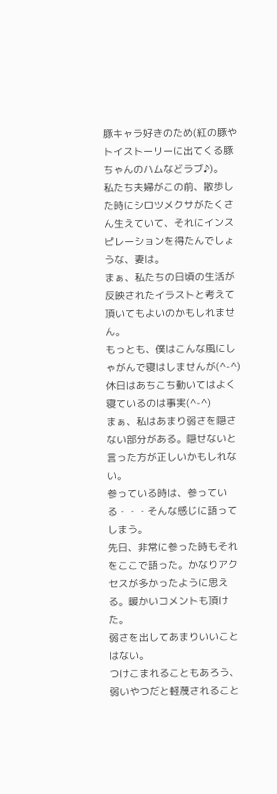豚キャラ好きのため(紅の豚やトイストーリーに出てくる豚ちゃんのハムなどラブ♪)。
私たち夫婦がこの前、散歩した時にシロツメクサがたくさん生えていて、それにインスピレーションを得たんでしょうな、妻は。
まぁ、私たちの日頃の生活が反映されたイラストと考えて頂いてもよいのかもしれません。
もっとも、僕はこんな風にしゃがんで寝はしませんが(^-^)休日はあちこち動いてはよく寝ているのは事実(^-^)
まぁ、私はあまり弱さを隠さない部分がある。隠せないと言った方が正しいかもしれない。
参っている時は、参っている・・・そんな感じに語ってしまう。
先日、非常に参った時もそれをここで語った。かなりアクセスが多かったように思える。暖かいコメントも頂けた。
弱さを出してあまりいいことはない。
つけこまれることもあろう、弱いやつだと軽蔑されること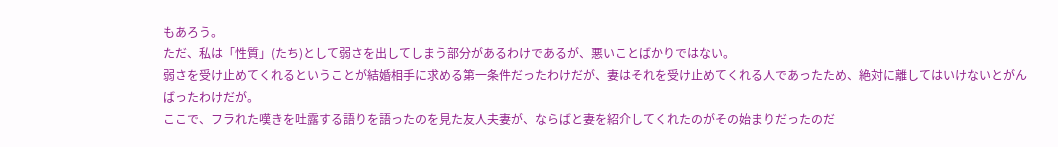もあろう。
ただ、私は「性質」(たち)として弱さを出してしまう部分があるわけであるが、悪いことばかりではない。
弱さを受け止めてくれるということが結婚相手に求める第一条件だったわけだが、妻はそれを受け止めてくれる人であったため、絶対に離してはいけないとがんばったわけだが。
ここで、フラれた嘆きを吐露する語りを語ったのを見た友人夫妻が、ならばと妻を紹介してくれたのがその始まりだったのだ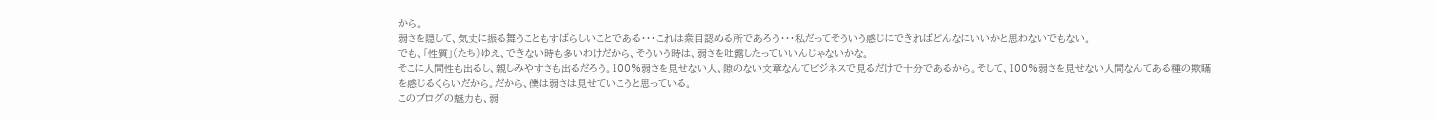から。
弱さを隠して、気丈に振る舞うこともすばらしいことである・・・これは衆目認める所であろう・・・私だってそういう感じにできればどんなにいいかと思わないでもない。
でも、「性質」(たち)ゆえ、できない時も多いわけだから、そういう時は、弱さを吐露したっていいんじゃないかな。
そこに人間性も出るし、親しみやすさも出るだろう。100%弱さを見せない人、隙のない文章なんてビジネスで見るだけで十分であるから。そして、100%弱さを見せない人間なんてある種の欺瞞を感じるくらいだから。だから、僕は弱さは見せていこうと思っている。
このブログの魅力も、弱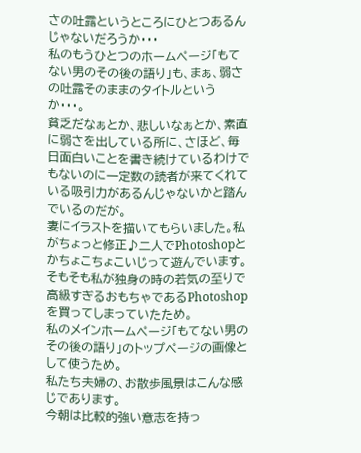さの吐露というところにひとつあるんじゃないだろうか・・・
私のもうひとつのホームページ「もてない男のその後の語り」も、まぁ、弱さの吐露そのままのタイトルというか・・・。
貧乏だなぁとか、悲しいなぁとか、素直に弱さを出している所に、さほど、毎日面白いことを書き続けているわけでもないのに一定数の読者が来てくれている吸引力があるんじゃないかと踏んでいるのだが。
妻にイラストを描いてもらいました。私がちょっと修正♪二人でPhotoshopとかちょこちょこいじって遊んでいます。そもそも私が独身の時の若気の至りで高級すぎるおもちゃであるPhotoshopを買ってしまっていたため。
私のメインホームページ「もてない男のその後の語り」のトップページの画像として使うため。
私たち夫婦の、お散歩風景はこんな感じであります。
今朝は比較的強い意志を持っ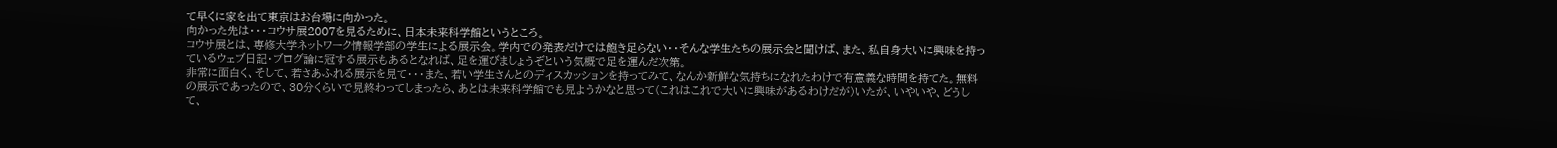て早くに家を出て東京はお台場に向かった。
向かった先は・・・コウサ展2007を見るために、日本未来科学館というところ。
コウサ展とは、専修大学ネットワーク情報学部の学生による展示会。学内での発表だけでは飽き足らない・・そんな学生たちの展示会と聞けば、また、私自身大いに興味を持っているウェブ日記・ブログ論に冠する展示もあるとなれば、足を運びましょうぞという気概で足を運んだ次第。
非常に面白く、そして、若さあふれる展示を見て・・・また、若い学生さんとのディスカッションを持ってみて、なんか新鮮な気持ちになれたわけで有意義な時間を持てた。無料の展示であったので、30分くらいで見終わってしまったら、あとは未来科学館でも見ようかなと思って(これはこれで大いに興味があるわけだが)いたが、いやいや、どうして、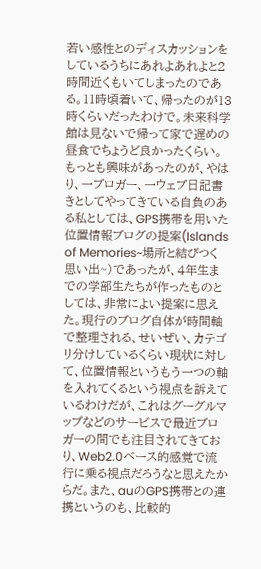若い感性とのディスカッションをしているうちにあれよあれよと2時間近くもいてしまったのである。11時頃着いて、帰ったのが13時くらいだったわけで。未来科学館は見ないで帰って家で遅めの昼食でちょうど良かったくらい。
もっとも興味があったのが、やはり、一ブロガー、一ウェブ日記書きとしてやってきている自負のある私としては、GPS携帯を用いた位置情報ブログの提案(Islands of Memories~場所と結びつく思い出~)であったが、4年生までの学部生たちが作ったものとしては、非常によい提案に思えた。現行のブログ自体が時間軸で整理される、せいぜい、カテゴリ分けしているくらい現状に対して、位置情報というもう一つの軸を入れてくるという視点を訴えているわけだが、これはグーグルマップなどのサービスで最近ブロガーの間でも注目されてきており、Web2.0ベース的感覚で流行に乗る視点だろうなと思えたからだ。また、auのGPS携帯との連携というのも、比較的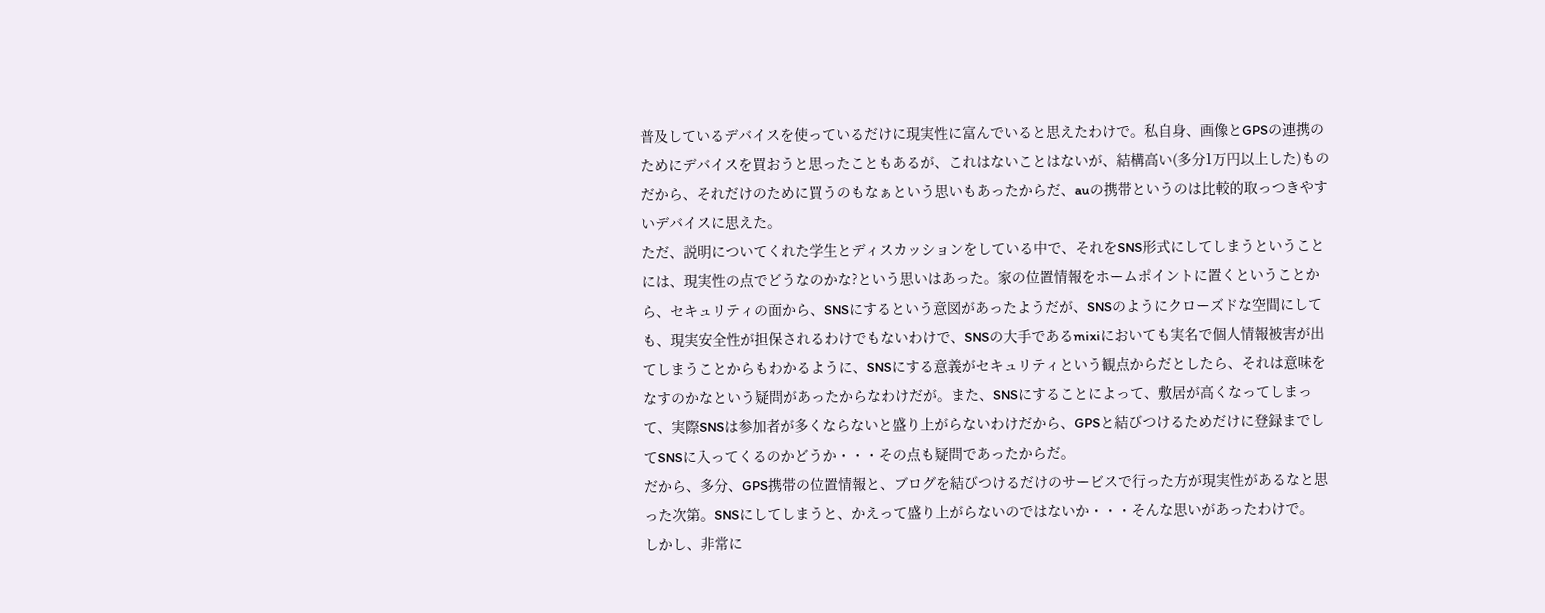普及しているデバイスを使っているだけに現実性に富んでいると思えたわけで。私自身、画像とGPSの連携のためにデバイスを買おうと思ったこともあるが、これはないことはないが、結構高い(多分1万円以上した)ものだから、それだけのために買うのもなぁという思いもあったからだ、auの携帯というのは比較的取っつきやすいデバイスに思えた。
ただ、説明についてくれた学生とディスカッションをしている中で、それをSNS形式にしてしまうということには、現実性の点でどうなのかな?という思いはあった。家の位置情報をホームポイントに置くということから、セキュリティの面から、SNSにするという意図があったようだが、SNSのようにクローズドな空間にしても、現実安全性が担保されるわけでもないわけで、SNSの大手であるmixiにおいても実名で個人情報被害が出てしまうことからもわかるように、SNSにする意義がセキュリティという観点からだとしたら、それは意味をなすのかなという疑問があったからなわけだが。また、SNSにすることによって、敷居が高くなってしまって、実際SNSは参加者が多くならないと盛り上がらないわけだから、GPSと結びつけるためだけに登録までしてSNSに入ってくるのかどうか・・・その点も疑問であったからだ。
だから、多分、GPS携帯の位置情報と、ブログを結びつけるだけのサービスで行った方が現実性があるなと思った次第。SNSにしてしまうと、かえって盛り上がらないのではないか・・・そんな思いがあったわけで。
しかし、非常に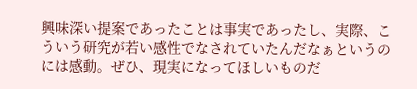興味深い提案であったことは事実であったし、実際、こういう研究が若い感性でなされていたんだなぁというのには感動。ぜひ、現実になってほしいものだ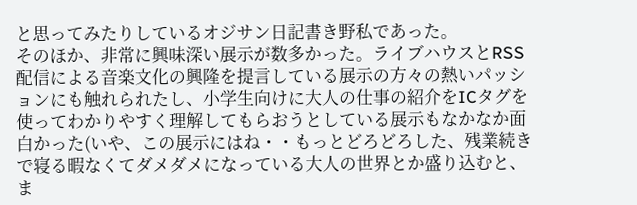と思ってみたりしているオジサン日記書き野私であった。
そのほか、非常に興味深い展示が数多かった。ライブハウスとRSS配信による音楽文化の興隆を提言している展示の方々の熱いパッションにも触れられたし、小学生向けに大人の仕事の紹介をICタグを使ってわかりやすく理解してもらおうとしている展示もなかなか面白かった(いや、この展示にはね・・もっとどろどろした、残業続きで寝る暇なくてダメダメになっている大人の世界とか盛り込むと、ま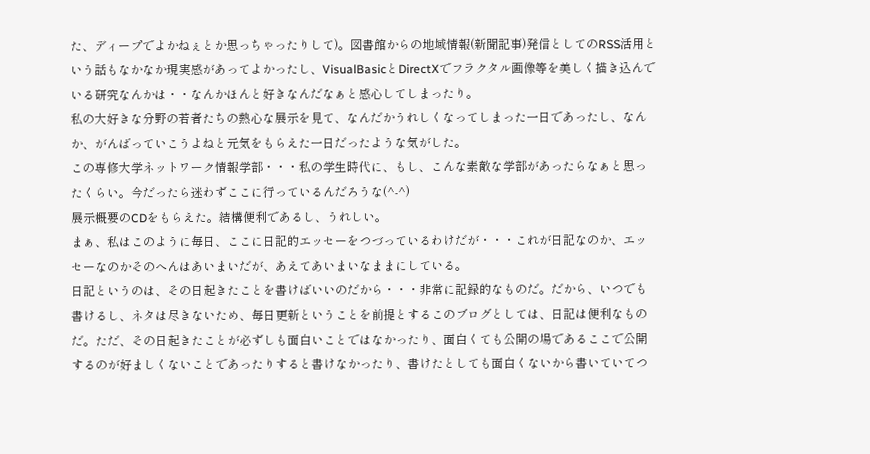た、ディープでよかねぇとか思っちゃったりして)。図書館からの地域情報(新聞記事)発信としてのRSS活用という話もなかなか現実感があってよかったし、VisualBasicとDirectXでフラクタル画像等を美しく描き込んでいる研究なんかは・・なんかほんと好きなんだなぁと感心してしまったり。
私の大好きな分野の若者たちの熱心な展示を見て、なんだかうれしくなってしまった一日であったし、なんか、がんばっていこうよねと元気をもらえた一日だったような気がした。
この専修大学ネットワーク情報学部・・・私の学生時代に、もし、こんな素敵な学部があったらなぁと思ったくらい。今だったら迷わずここに行っているんだろうな(^-^)
展示概要のCDをもらえた。結構便利であるし、うれしい。
まぁ、私はこのように毎日、ここに日記的エッセーをつづっているわけだが・・・これが日記なのか、エッセーなのかそのへんはあいまいだが、あえてあいまいなままにしている。
日記というのは、その日起きたことを書けばいいのだから・・・非常に記録的なものだ。だから、いつでも書けるし、ネタは尽きないため、毎日更新ということを前提とするこのブログとしては、日記は便利なものだ。ただ、その日起きたことが必ずしも面白いことではなかったり、面白くても公開の場であるここで公開するのが好ましくないことであったりすると書けなかったり、書けたとしても面白くないから書いていてつ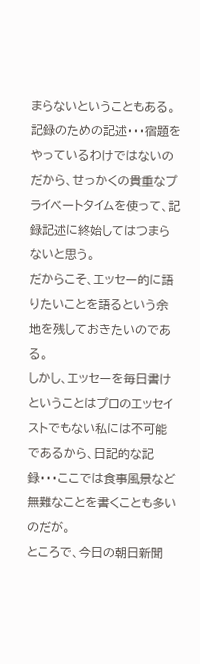まらないということもある。
記録のための記述・・・宿題をやっているわけではないのだから、せっかくの貴重なプライベートタイムを使って、記録記述に終始してはつまらないと思う。
だからこそ、エッセー的に語りたいことを語るという余地を残しておきたいのである。
しかし、エッセーを毎日書けということはプロのエッセイストでもない私には不可能であるから、日記的な記録・・・ここでは食事風景など無難なことを書くことも多いのだが。
ところで、今日の朝日新聞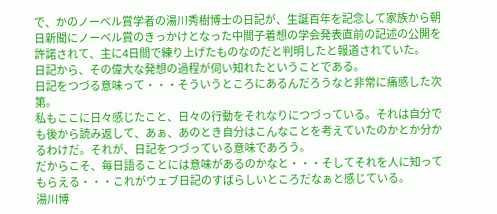で、かのノーベル賞学者の湯川秀樹博士の日記が、生誕百年を記念して家族から朝日新聞にノーベル賞のきっかけとなった中間子着想の学会発表直前の記述の公開を許諾されて、主に4日間で練り上げたものなのだと判明したと報道されていた。
日記から、その偉大な発想の過程が伺い知れたということである。
日記をつづる意味って・・・そういうところにあるんだろうなと非常に痛感した次第。
私もここに日々感じたこと、日々の行動をそれなりにつづっている。それは自分でも後から読み返して、あぁ、あのとき自分はこんなことを考えていたのかとか分かるわけだ。それが、日記をつづっている意味であろう。
だからこそ、毎日語ることには意味があるのかなと・・・そしてそれを人に知ってもらえる・・・これがウェブ日記のすばらしいところだなぁと感じている。
湯川博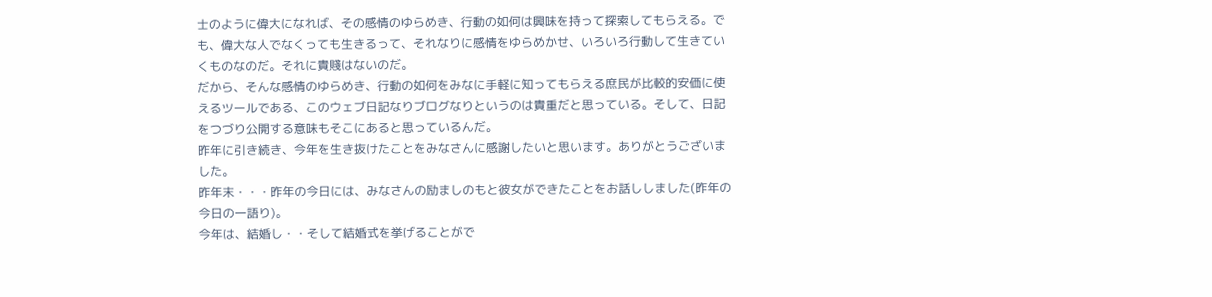士のように偉大になれば、その感情のゆらめき、行動の如何は興味を持って探索してもらえる。でも、偉大な人でなくっても生きるって、それなりに感情をゆらめかせ、いろいろ行動して生きていくものなのだ。それに貴賤はないのだ。
だから、そんな感情のゆらめき、行動の如何をみなに手軽に知ってもらえる庶民が比較的安価に使えるツールである、このウェブ日記なりブログなりというのは貴重だと思っている。そして、日記をつづり公開する意味もそこにあると思っているんだ。
昨年に引き続き、今年を生き抜けたことをみなさんに感謝したいと思います。ありがとうございました。
昨年末・・・昨年の今日には、みなさんの励ましのもと彼女ができたことをお話ししました(昨年の今日の一語り)。
今年は、結婚し・・そして結婚式を挙げることがで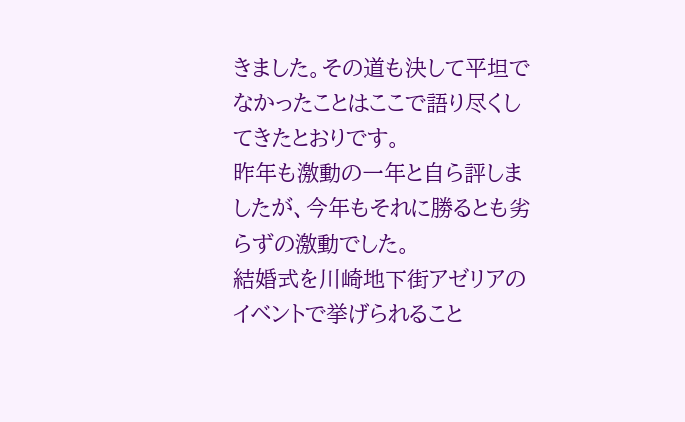きました。その道も決して平坦でなかったことはここで語り尽くしてきたとおりです。
昨年も激動の一年と自ら評しましたが、今年もそれに勝るとも劣らずの激動でした。
結婚式を川崎地下街アゼリアのイベントで挙げられること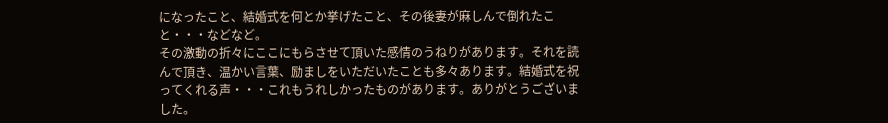になったこと、結婚式を何とか挙げたこと、その後妻が麻しんで倒れたこと・・・などなど。
その激動の折々にここにもらさせて頂いた感情のうねりがあります。それを読んで頂き、温かい言葉、励ましをいただいたことも多々あります。結婚式を祝ってくれる声・・・これもうれしかったものがあります。ありがとうございました。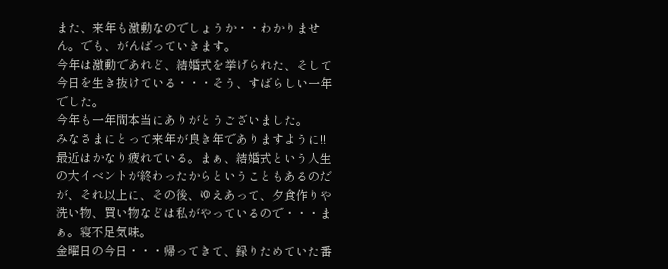また、来年も激動なのでしょうか・・わかりません。でも、がんばっていきます。
今年は激動であれど、結婚式を挙げられた、そして今日を生き抜けている・・・そう、すばらしい一年でした。
今年も一年間本当にありがとうございました。
みなさまにとって来年が良き年でありますように!!
最近はかなり疲れている。まぁ、結婚式という人生の大イベントが終わったからということもあるのだが、それ以上に、その後、ゆえあって、夕食作りや洗い物、買い物などは私がやっているので・・・まぁ。寝不足気味。
金曜日の今日・・・帰ってきて、録りためていた番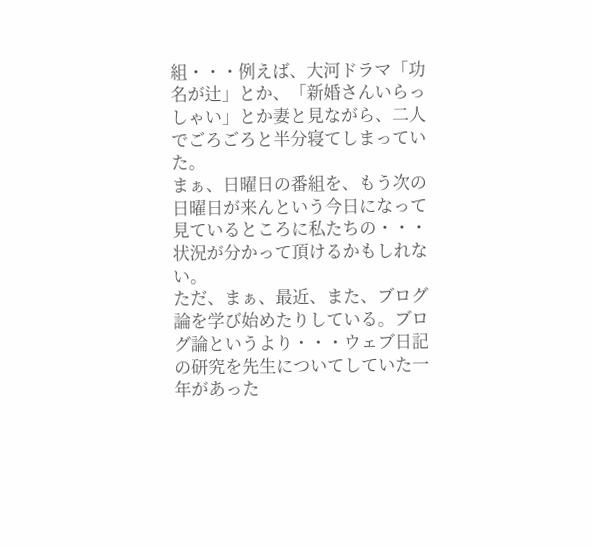組・・・例えば、大河ドラマ「功名が辻」とか、「新婚さんいらっしゃい」とか妻と見ながら、二人でごろごろと半分寝てしまっていた。
まぁ、日曜日の番組を、もう次の日曜日が来んという今日になって見ているところに私たちの・・・状況が分かって頂けるかもしれない。
ただ、まぁ、最近、また、ブログ論を学び始めたりしている。ブログ論というより・・・ウェブ日記の研究を先生についてしていた一年があった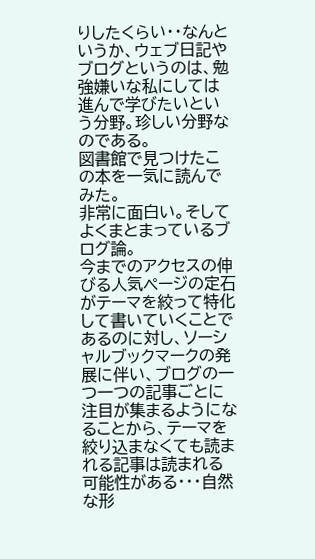りしたくらい・・なんというか、ウェブ日記やブログというのは、勉強嫌いな私にしては進んで学びたいという分野。珍しい分野なのである。
図書館で見つけたこの本を一気に読んでみた。
非常に面白い。そしてよくまとまっているブログ論。
今までのアクセスの伸びる人気ページの定石がテーマを絞って特化して書いていくことであるのに対し、ソーシャルブックマークの発展に伴い、ブログの一つ一つの記事ごとに注目が集まるようになることから、テーマを絞り込まなくても読まれる記事は読まれる可能性がある・・・自然な形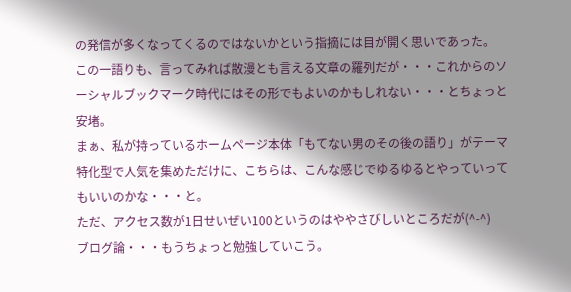の発信が多くなってくるのではないかという指摘には目が開く思いであった。
この一語りも、言ってみれば散漫とも言える文章の羅列だが・・・これからのソーシャルブックマーク時代にはその形でもよいのかもしれない・・・とちょっと安堵。
まぁ、私が持っているホームページ本体「もてない男のその後の語り」がテーマ特化型で人気を集めただけに、こちらは、こんな感じでゆるゆるとやっていってもいいのかな・・・と。
ただ、アクセス数が1日せいぜい100というのはややさびしいところだが(^-^)
ブログ論・・・もうちょっと勉強していこう。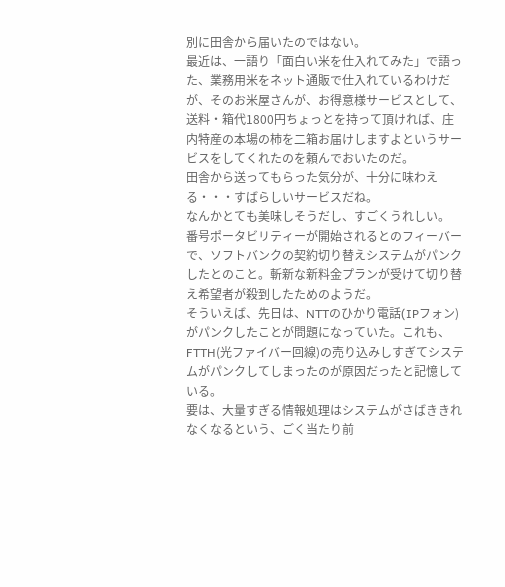別に田舎から届いたのではない。
最近は、一語り「面白い米を仕入れてみた」で語った、業務用米をネット通販で仕入れているわけだが、そのお米屋さんが、お得意様サービスとして、送料・箱代1800円ちょっとを持って頂ければ、庄内特産の本場の柿を二箱お届けしますよというサービスをしてくれたのを頼んでおいたのだ。
田舎から送ってもらった気分が、十分に味わえる・・・すばらしいサービスだね。
なんかとても美味しそうだし、すごくうれしい。
番号ポータビリティーが開始されるとのフィーバーで、ソフトバンクの契約切り替えシステムがパンクしたとのこと。斬新な新料金プランが受けて切り替え希望者が殺到したためのようだ。
そういえば、先日は、NTTのひかり電話(IPフォン)がパンクしたことが問題になっていた。これも、FTTH(光ファイバー回線)の売り込みしすぎてシステムがパンクしてしまったのが原因だったと記憶している。
要は、大量すぎる情報処理はシステムがさばききれなくなるという、ごく当たり前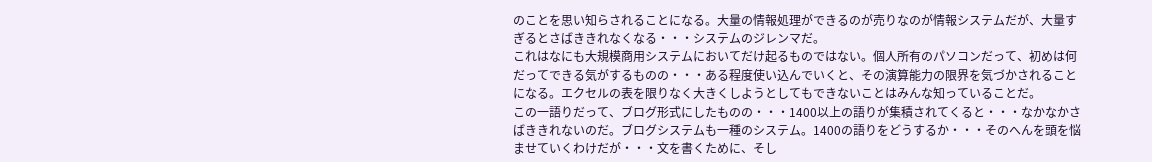のことを思い知らされることになる。大量の情報処理ができるのが売りなのが情報システムだが、大量すぎるとさばききれなくなる・・・システムのジレンマだ。
これはなにも大規模商用システムにおいてだけ起るものではない。個人所有のパソコンだって、初めは何だってできる気がするものの・・・ある程度使い込んでいくと、その演算能力の限界を気づかされることになる。エクセルの表を限りなく大きくしようとしてもできないことはみんな知っていることだ。
この一語りだって、ブログ形式にしたものの・・・1400以上の語りが集積されてくると・・・なかなかさばききれないのだ。ブログシステムも一種のシステム。1400の語りをどうするか・・・そのへんを頭を悩ませていくわけだが・・・文を書くために、そし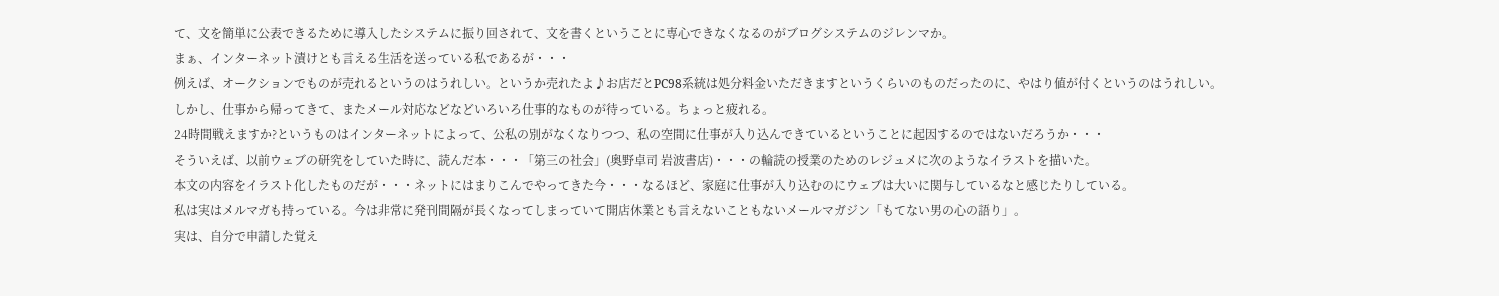て、文を簡単に公表できるために導入したシステムに振り回されて、文を書くということに専心できなくなるのがブログシステムのジレンマか。
まぁ、インターネット漬けとも言える生活を送っている私であるが・・・
例えば、オークションでものが売れるというのはうれしい。というか売れたよ♪お店だとPC98系統は処分料金いただきますというくらいのものだったのに、やはり値が付くというのはうれしい。
しかし、仕事から帰ってきて、またメール対応などなどいろいろ仕事的なものが待っている。ちょっと疲れる。
24時間戦えますか?というものはインターネットによって、公私の別がなくなりつつ、私の空間に仕事が入り込んできているということに起因するのではないだろうか・・・
そういえば、以前ウェブの研究をしていた時に、読んだ本・・・「第三の社会」(奥野卓司 岩波書店)・・・の輪読の授業のためのレジュメに次のようなイラストを描いた。
本文の内容をイラスト化したものだが・・・ネットにはまりこんでやってきた今・・・なるほど、家庭に仕事が入り込むのにウェブは大いに関与しているなと感じたりしている。
私は実はメルマガも持っている。今は非常に発刊間隔が長くなってしまっていて開店休業とも言えないこともないメールマガジン「もてない男の心の語り」。
実は、自分で申請した覚え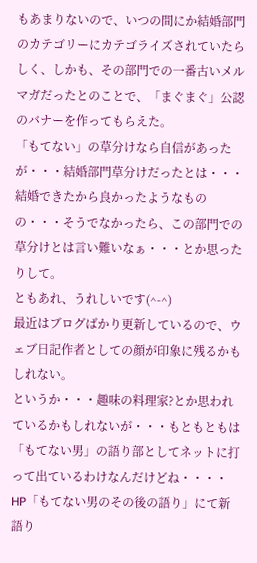もあまりないので、いつの間にか結婚部門のカテゴリーにカテゴライズされていたらしく、しかも、その部門での一番古いメルマガだったとのことで、「まぐまぐ」公認のバナーを作ってもらえた。
「もてない」の草分けなら自信があったが・・・結婚部門草分けだったとは・・・
結婚できたから良かったようなものの・・・そうでなかったら、この部門での草分けとは言い難いなぁ・・・とか思ったりして。
ともあれ、うれしいです(^-^)
最近はブログばかり更新しているので、ウェブ日記作者としての顔が印象に残るかもしれない。
というか・・・趣味の料理家?とか思われているかもしれないが・・・もともともは「もてない男」の語り部としてネットに打って出ているわけなんだけどね・・・・
HP「もてない男のその後の語り」にて新語り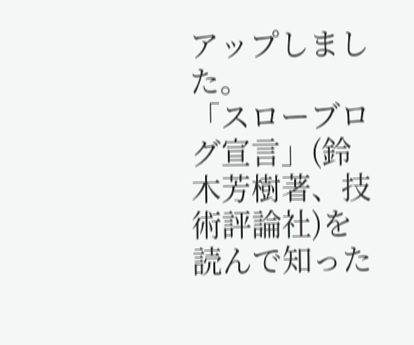アップしました。
「スローブログ宣言」(鈴木芳樹著、技術評論社)を読んで知った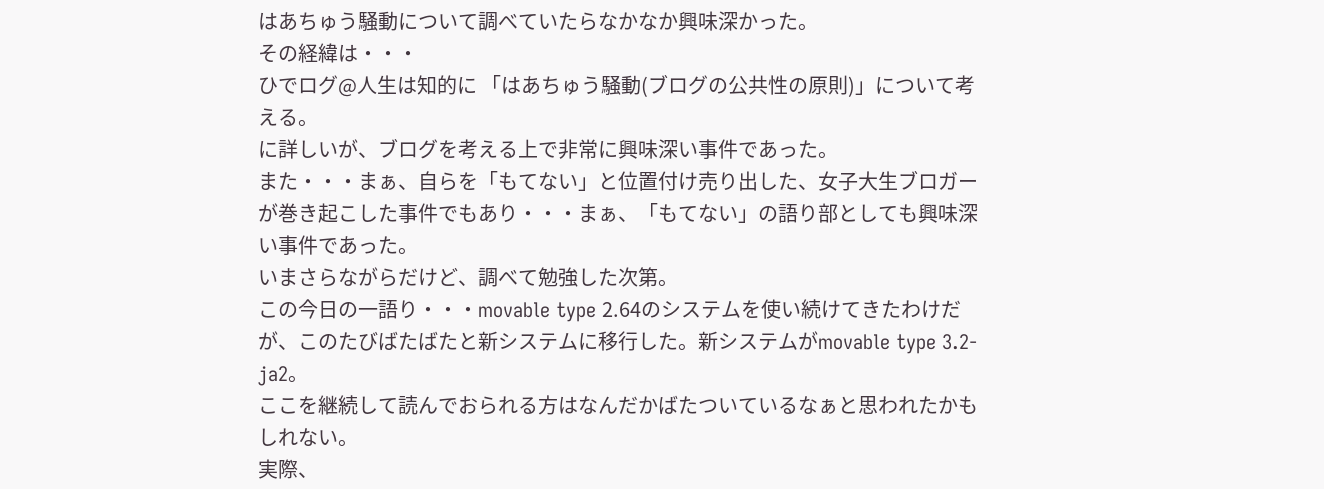はあちゅう騒動について調べていたらなかなか興味深かった。
その経緯は・・・
ひでログ@人生は知的に 「はあちゅう騒動(ブログの公共性の原則)」について考える。
に詳しいが、ブログを考える上で非常に興味深い事件であった。
また・・・まぁ、自らを「もてない」と位置付け売り出した、女子大生ブロガーが巻き起こした事件でもあり・・・まぁ、「もてない」の語り部としても興味深い事件であった。
いまさらながらだけど、調べて勉強した次第。
この今日の一語り・・・movable type 2.64のシステムを使い続けてきたわけだが、このたびばたばたと新システムに移行した。新システムがmovable type 3.2-ja2。
ここを継続して読んでおられる方はなんだかばたついているなぁと思われたかもしれない。
実際、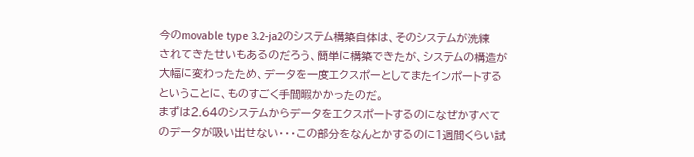今のmovable type 3.2-ja2のシステム構築自体は、そのシステムが洗練されてきたせいもあるのだろう、簡単に構築できたが、システムの構造が大幅に変わったため、データを一度エクスポーとしてまたインポートするということに、ものすごく手間暇かかったのだ。
まずは2.64のシステムからデータをエクスポートするのになぜかすべてのデータが吸い出せない・・・この部分をなんとかするのに1週間くらい試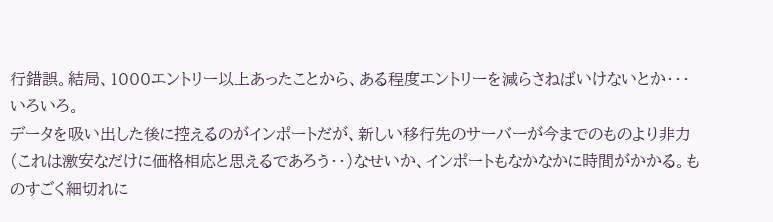行錯誤。結局、1000エントリー以上あったことから、ある程度エントリーを減らさねばいけないとか・・・いろいろ。
データを吸い出した後に控えるのがインポートだが、新しい移行先のサーバーが今までのものより非力(これは激安なだけに価格相応と思えるであろう・・)なせいか、インポートもなかなかに時間がかかる。ものすごく細切れに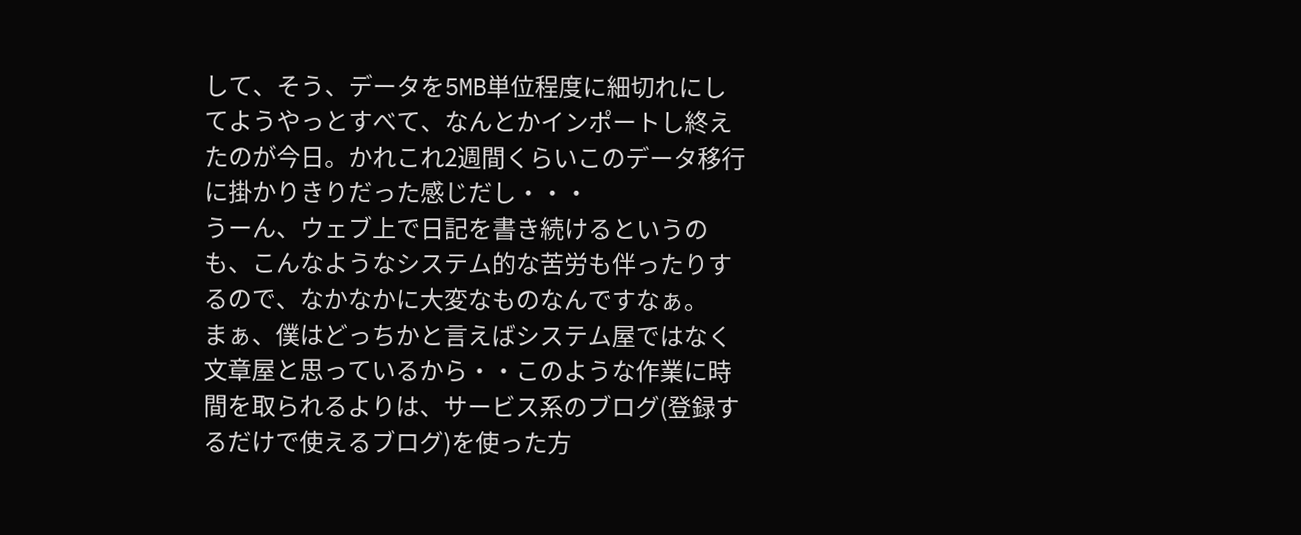して、そう、データを5MB単位程度に細切れにしてようやっとすべて、なんとかインポートし終えたのが今日。かれこれ2週間くらいこのデータ移行に掛かりきりだった感じだし・・・
うーん、ウェブ上で日記を書き続けるというのも、こんなようなシステム的な苦労も伴ったりするので、なかなかに大変なものなんですなぁ。
まぁ、僕はどっちかと言えばシステム屋ではなく文章屋と思っているから・・このような作業に時間を取られるよりは、サービス系のブログ(登録するだけで使えるブログ)を使った方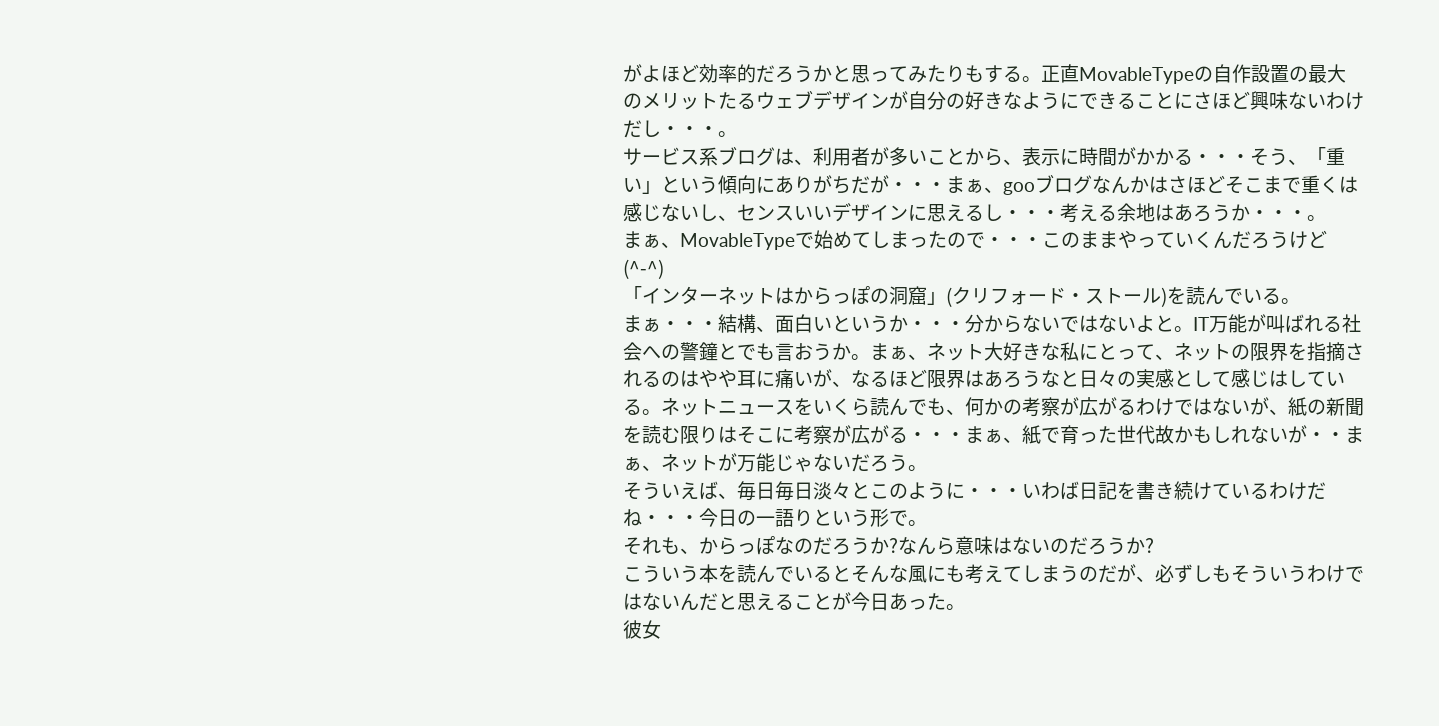がよほど効率的だろうかと思ってみたりもする。正直MovableTypeの自作設置の最大のメリットたるウェブデザインが自分の好きなようにできることにさほど興味ないわけだし・・・。
サービス系ブログは、利用者が多いことから、表示に時間がかかる・・・そう、「重い」という傾向にありがちだが・・・まぁ、gooブログなんかはさほどそこまで重くは感じないし、センスいいデザインに思えるし・・・考える余地はあろうか・・・。
まぁ、MovableTypeで始めてしまったので・・・このままやっていくんだろうけど(^-^)
「インターネットはからっぽの洞窟」(クリフォード・ストール)を読んでいる。
まぁ・・・結構、面白いというか・・・分からないではないよと。IT万能が叫ばれる社会への警鐘とでも言おうか。まぁ、ネット大好きな私にとって、ネットの限界を指摘されるのはやや耳に痛いが、なるほど限界はあろうなと日々の実感として感じはしている。ネットニュースをいくら読んでも、何かの考察が広がるわけではないが、紙の新聞を読む限りはそこに考察が広がる・・・まぁ、紙で育った世代故かもしれないが・・まぁ、ネットが万能じゃないだろう。
そういえば、毎日毎日淡々とこのように・・・いわば日記を書き続けているわけだね・・・今日の一語りという形で。
それも、からっぽなのだろうか?なんら意味はないのだろうか?
こういう本を読んでいるとそんな風にも考えてしまうのだが、必ずしもそういうわけではないんだと思えることが今日あった。
彼女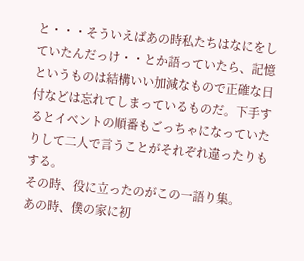と・・・そういえばあの時私たちはなにをしていたんだっけ・・とか語っていたら、記憶というものは結構いい加減なもので正確な日付などは忘れてしまっているものだ。下手するとイベントの順番もごっちゃになっていたりして二人で言うことがそれぞれ違ったりもする。
その時、役に立ったのがこの一語り集。
あの時、僕の家に初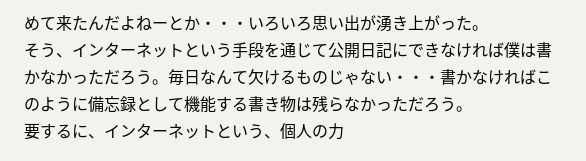めて来たんだよねーとか・・・いろいろ思い出が湧き上がった。
そう、インターネットという手段を通じて公開日記にできなければ僕は書かなかっただろう。毎日なんて欠けるものじゃない・・・書かなければこのように備忘録として機能する書き物は残らなかっただろう。
要するに、インターネットという、個人の力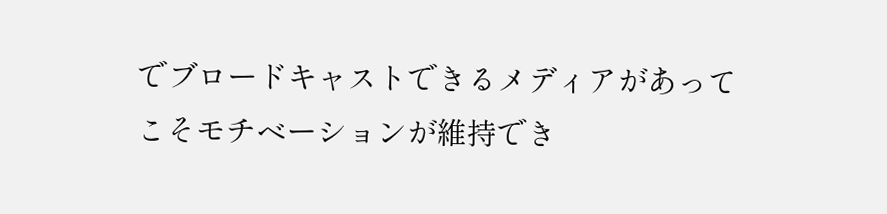でブロードキャストできるメディアがあってこそモチベーションが維持でき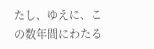たし、ゆえに、この数年間にわたる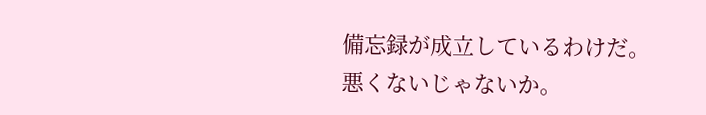備忘録が成立しているわけだ。
悪くないじゃないか。